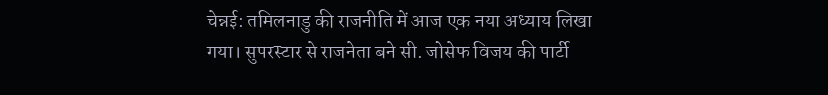चेन्नई: तमिलनाडु की राजनीति में आज एक नया अध्याय लिखा गया। सुपरस्टार से राजनेता बने सी. जोसेफ विजय की पार्टी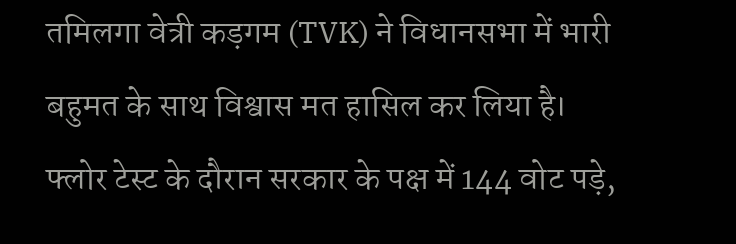तमिलगा वेत्री कड़गम (TVK) ने विधानसभा में भारी बहुमत के साथ विश्वास मत हासिल कर लिया है। फ्लोर टेस्ट के दौरान सरकार के पक्ष में 144 वोट पड़े,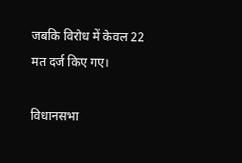जबकि विरोध में केवल 22 मत दर्ज किए गए।

विधानसभा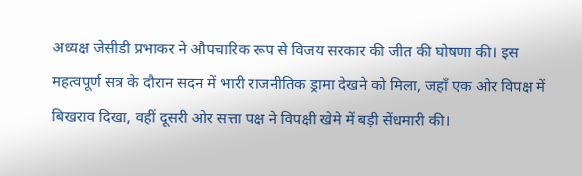अध्यक्ष जेसीडी प्रभाकर ने औपचारिक रूप से विजय सरकार की जीत की घोषणा की। इस महत्वपूर्ण सत्र के दौरान सदन में भारी राजनीतिक ड्रामा देखने को मिला, जहाँ एक ओर विपक्ष में बिखराव दिखा, वहीं दूसरी ओर सत्ता पक्ष ने विपक्षी खेमे में बड़ी सेंधमारी की।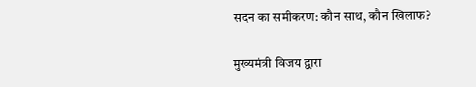सदन का समीकरण: कौन साथ, कौन खिलाफ?

मुख्यमंत्री विजय द्वारा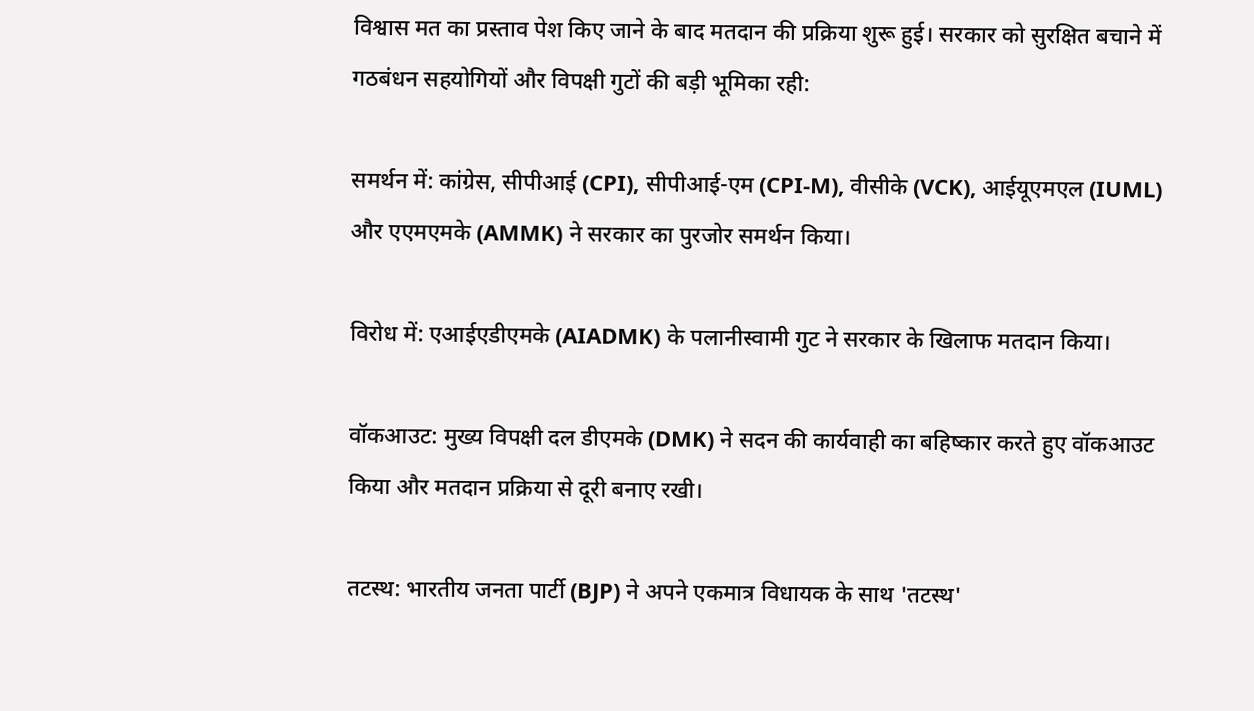विश्वास मत का प्रस्ताव पेश किए जाने के बाद मतदान की प्रक्रिया शुरू हुई। सरकार को सुरक्षित बचाने में गठबंधन सहयोगियों और विपक्षी गुटों की बड़ी भूमिका रही:

समर्थन में: कांग्रेस, सीपीआई (CPI), सीपीआई-एम (CPI-M), वीसीके (VCK), आईयूएमएल (IUML) और एएमएमके (AMMK) ने सरकार का पुरजोर समर्थन किया।

विरोध में: एआईएडीएमके (AIADMK) के पलानीस्वामी गुट ने सरकार के खिलाफ मतदान किया।

वॉकआउट: मुख्य विपक्षी दल डीएमके (DMK) ने सदन की कार्यवाही का बहिष्कार करते हुए वॉकआउट किया और मतदान प्रक्रिया से दूरी बनाए रखी।

तटस्थ: भारतीय जनता पार्टी (BJP) ने अपने एकमात्र विधायक के साथ 'तटस्थ'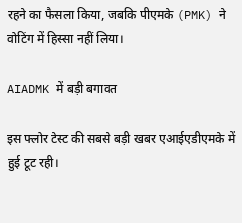रहने का फैसला किया, जबकि पीएमके (PMK) ने वोटिंग में हिस्सा नहीं लिया।

AIADMK में बड़ी बगावत

इस फ्लोर टेस्ट की सबसे बड़ी खबर एआईएडीएमके में हुई टूट रही।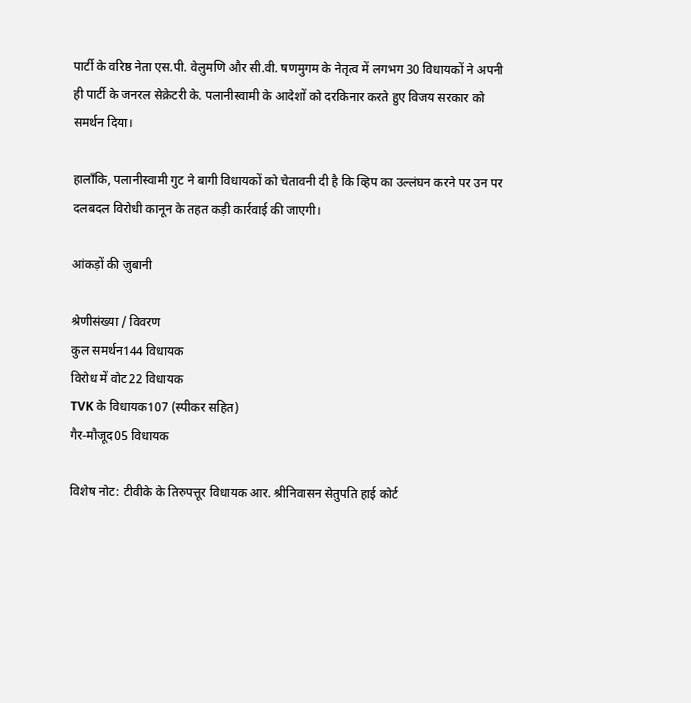पार्टी के वरिष्ठ नेता एस.पी. वेलुमणि और सी.वी. षणमुगम के नेतृत्व में लगभग 30 विधायकों ने अपनी ही पार्टी के जनरल सेक्रेटरी के. पलानीस्वामी के आदेशों को दरकिनार करते हुए विजय सरकार को समर्थन दिया।

हालाँकि, पलानीस्वामी गुट ने बागी विधायकों को चेतावनी दी है कि व्हिप का उल्लंघन करने पर उन पर दलबदल विरोधी कानून के तहत कड़ी कार्रवाई की जाएगी।

आंकड़ों की ज़ुबानी

श्रेणीसंख्या / विवरण
कुल समर्थन144 विधायक
विरोध में वोट22 विधायक
TVK के विधायक107 (स्पीकर सहित)
गैर-मौजूद05 विधायक

विशेष नोट: टीवीके के तिरुपत्तूर विधायक आर. श्रीनिवासन सेतुपति हाई कोर्ट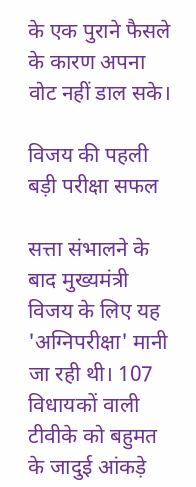के एक पुराने फैसले के कारण अपना वोट नहीं डाल सके।

विजय की पहली बड़ी परीक्षा सफल

सत्ता संभालने के बाद मुख्यमंत्री विजय के लिए यह 'अग्निपरीक्षा' मानी जा रही थी। 107 विधायकों वाली टीवीके को बहुमत के जादुई आंकड़े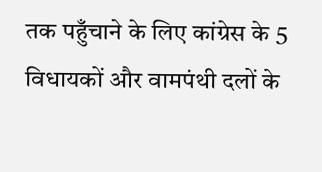तक पहुँचाने के लिए कांग्रेस के 5 विधायकों और वामपंथी दलों के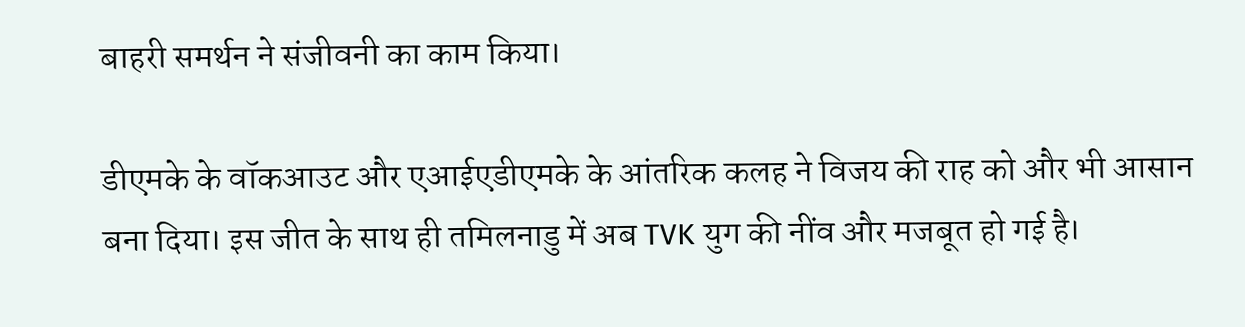बाहरी समर्थन ने संजीवनी का काम किया।

डीएमके के वॉकआउट और एआईएडीएमके के आंतरिक कलह ने विजय की राह को और भी आसान बना दिया। इस जीत के साथ ही तमिलनाडु में अब TVK युग की नींव और मजबूत हो गई है।